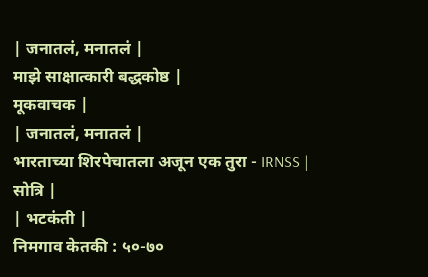| जनातलं, मनातलं |
माझे साक्षात्कारी बद्धकोष्ठ |
मूकवाचक |
| जनातलं, मनातलं |
भारताच्या शिरपेचातला अजून एक तुरा - IRNSS |
सोत्रि |
| भटकंती |
निमगाव केतकी : ५०-७०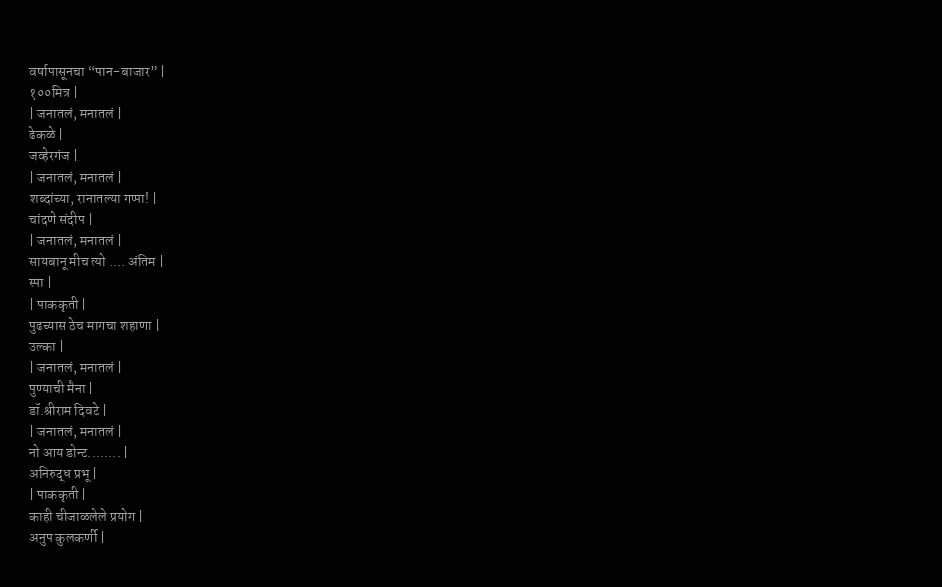वर्षापासूनचा “पान-बाजार” |
१००मित्र |
| जनातलं, मनातलं |
ढेकळे |
जव्हेरगंज |
| जनातलं, मनातलं |
शब्दांच्या, रानातल्या गप्पा! |
चांदणे संदीप |
| जनातलं, मनातलं |
सायबानू मीच त्यो .... अंतिम |
स्पा |
| पाककृती |
पुढच्यास ठेच मागचा शहाणा |
उल्का |
| जनातलं, मनातलं |
पुण्याची मैना |
डॉ.श्रीराम दिवटे |
| जनातलं, मनातलं |
नो आय डोन्ट........ |
अनिरुद्ध प्रभू |
| पाककृती |
काही चीजाळलेले प्रयोग |
अनुप कुलकर्णी |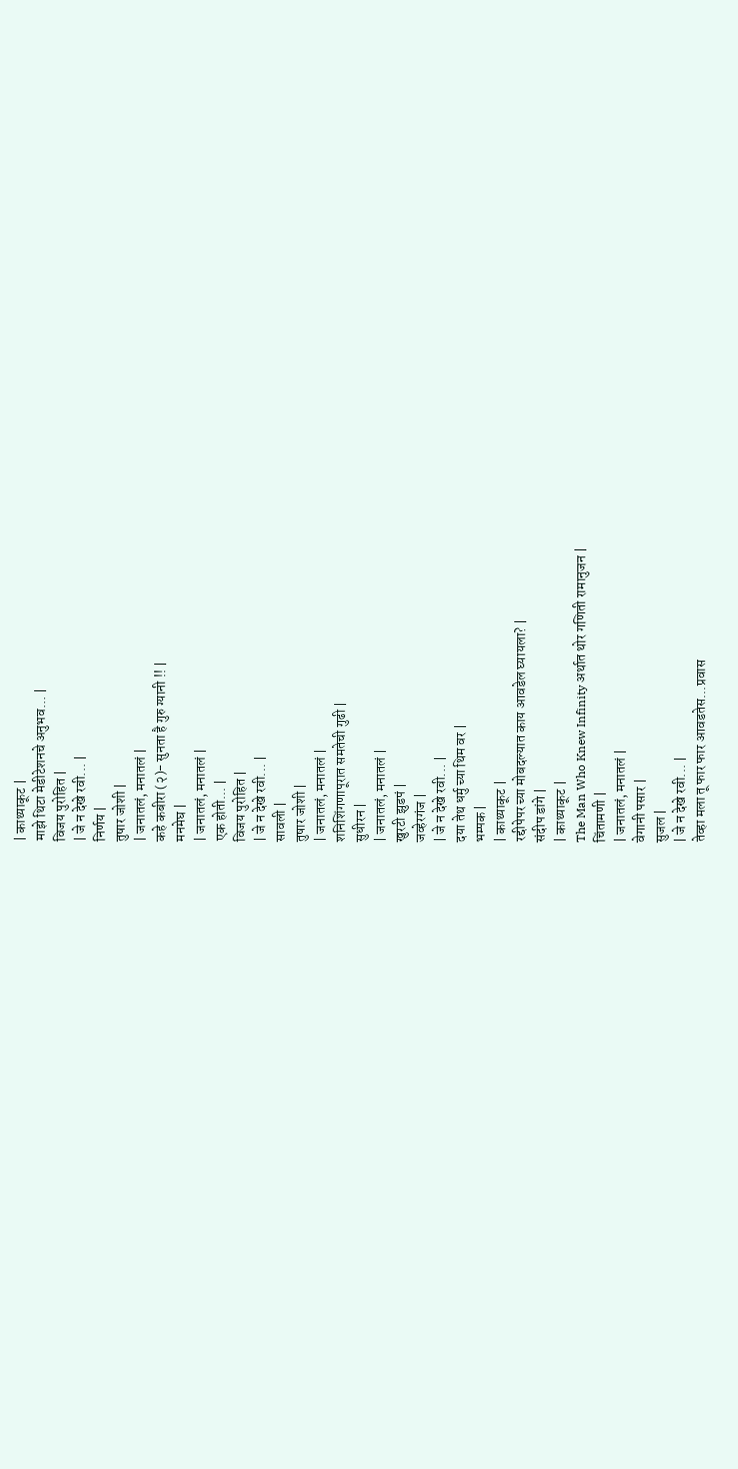| काथ्याकूट |
माझे थिटा मेडीटेशनचे अनुभव... |
विजय पुरोहित |
| जे न देखे रवी... |
निर्णय |
तुषार जोशी |
| जनातलं, मनातलं |
कहे कबीरा (२)- सुनता है गुरु ग्यानी !! |
मनमेघ |
| जनातलं, मनातलं |
एक होती... |
विजय पुरोहित |
| जे न देखे रवी... |
सावली |
तुषार जोशी |
| जनातलं, मनातलं |
शनिशिंगणापूरात समतेची गुढी |
सुधीरन |
| जनातलं, मनातलं |
खुरटी झुडपं |
जव्हेरगंज |
| जे न देखे रवी... |
दया तेथ धर्मु च्या थिम वर |
भम्पक |
| काथ्याकूट |
रद्दीपेपर च्या मोबदल्यात काय आवडेल घ्यायला? |
संदीप डांगे |
| काथ्याकूट |
The Man Who Knew Infinity अर्थात थोर गणिती रामानुजन |
चिंतामणी |
| जनातलं, मनातलं |
वेगानी पसार |
सुजल |
| जे न देखे रवी... |
तेव्हा मला तू फार फार आवडतेस...प्रवास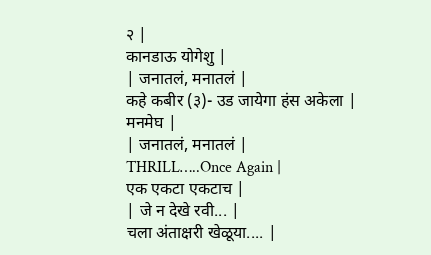२ |
कानडाऊ योगेशु |
| जनातलं, मनातलं |
कहे कबीर (३)- उड जायेगा हंस अकेला |
मनमेघ |
| जनातलं, मनातलं |
THRILL…..Once Again |
एक एकटा एकटाच |
| जे न देखे रवी... |
चला अंताक्षरी खेळूया.... |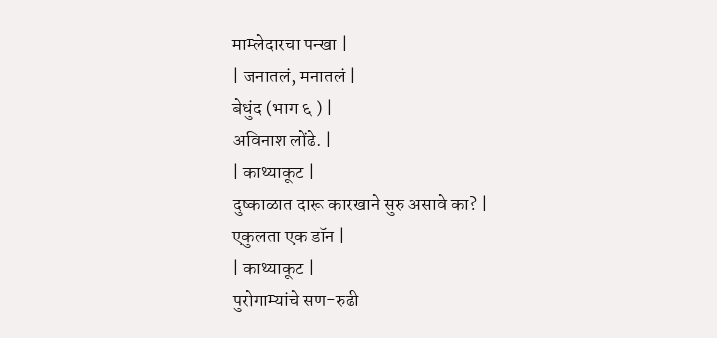माम्लेदारचा पन्खा |
| जनातलं, मनातलं |
बेधुंद (भाग ६ ) |
अविनाश लोंढे. |
| काथ्याकूट |
दुष्काळात दारू कारखाने सुरु असावे का? |
एकुलता एक डॉन |
| काथ्याकूट |
पुरोगाम्यांचे सण-रुढी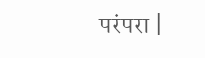परंपरा |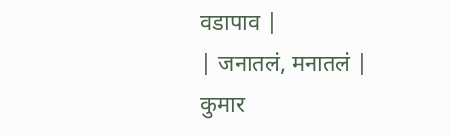वडापाव |
| जनातलं, मनातलं |
कुमार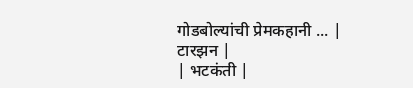गोडबोल्यांची प्रेमकहानी ... |
टारझन |
| भटकंती |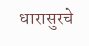धारासुरचे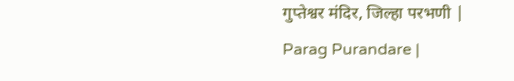गुप्तेश्वर मंदिर, जिल्हा परभणी |
Parag Purandare |